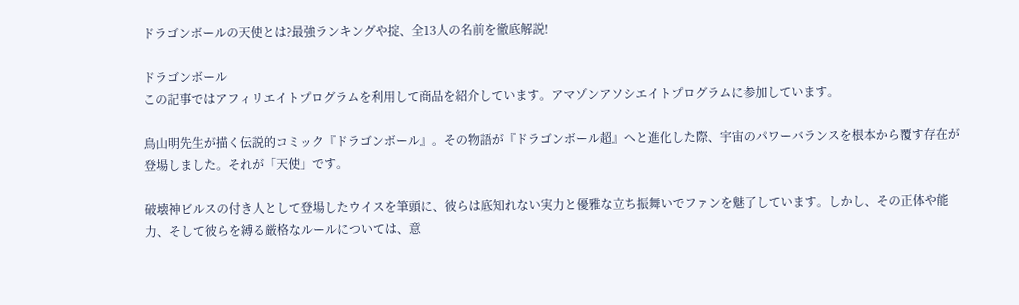ドラゴンボールの天使とは?最強ランキングや掟、全13人の名前を徹底解説!

ドラゴンボール
この記事ではアフィリエイトプログラムを利用して商品を紹介しています。アマゾンアソシエイトプログラムに参加しています。

鳥山明先生が描く伝説的コミック『ドラゴンボール』。その物語が『ドラゴンボール超』へと進化した際、宇宙のパワーバランスを根本から覆す存在が登場しました。それが「天使」です。

破壊神ビルスの付き人として登場したウイスを筆頭に、彼らは底知れない実力と優雅な立ち振舞いでファンを魅了しています。しかし、その正体や能力、そして彼らを縛る厳格なルールについては、意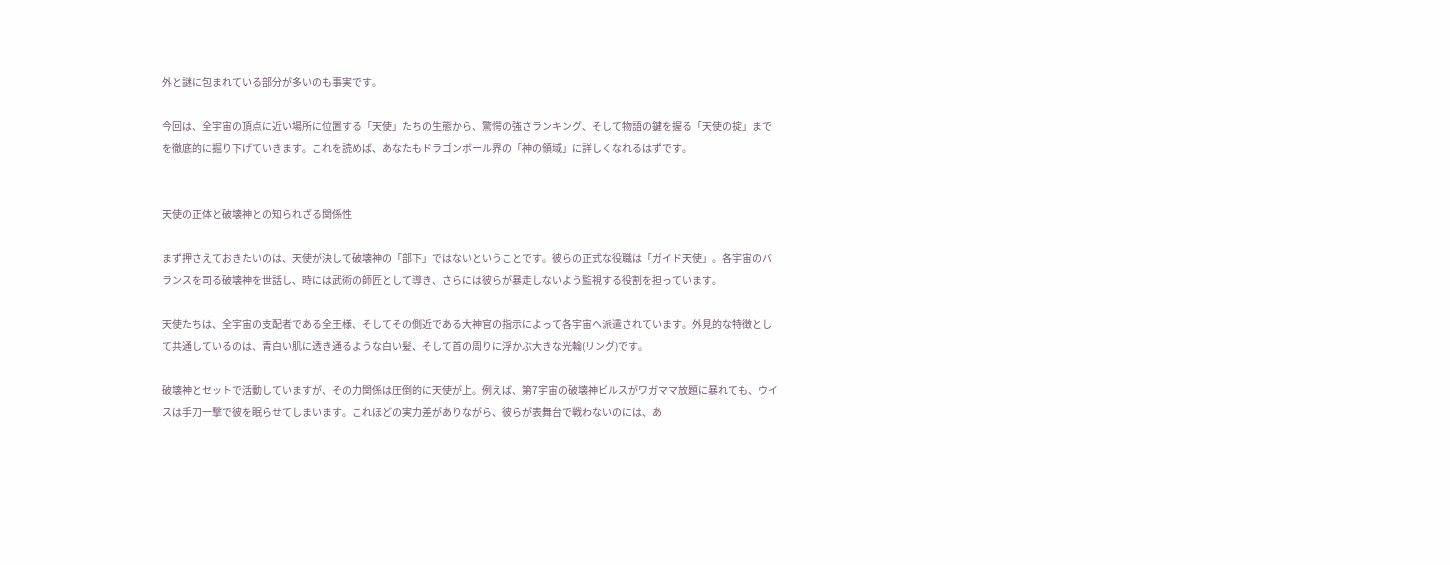外と謎に包まれている部分が多いのも事実です。

今回は、全宇宙の頂点に近い場所に位置する「天使」たちの生態から、驚愕の強さランキング、そして物語の鍵を握る「天使の掟」までを徹底的に掘り下げていきます。これを読めば、あなたもドラゴンボール界の「神の領域」に詳しくなれるはずです。


天使の正体と破壊神との知られざる関係性

まず押さえておきたいのは、天使が決して破壊神の「部下」ではないということです。彼らの正式な役職は「ガイド天使」。各宇宙のバランスを司る破壊神を世話し、時には武術の師匠として導き、さらには彼らが暴走しないよう監視する役割を担っています。

天使たちは、全宇宙の支配者である全王様、そしてその側近である大神官の指示によって各宇宙へ派遣されています。外見的な特徴として共通しているのは、青白い肌に透き通るような白い髪、そして首の周りに浮かぶ大きな光輪(リング)です。

破壊神とセットで活動していますが、その力関係は圧倒的に天使が上。例えば、第7宇宙の破壊神ビルスがワガママ放題に暴れても、ウイスは手刀一撃で彼を眠らせてしまいます。これほどの実力差がありながら、彼らが表舞台で戦わないのには、あ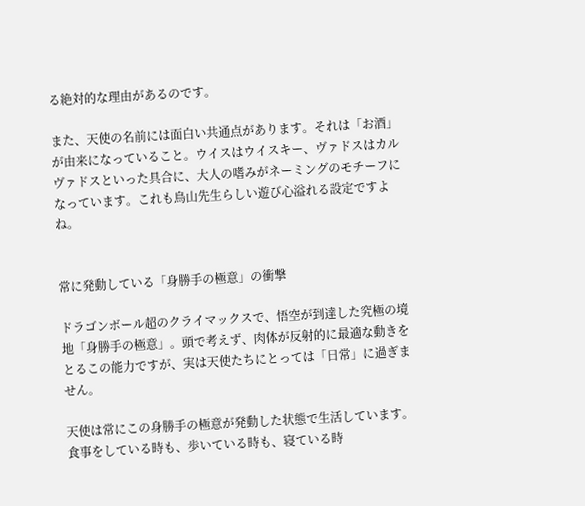る絶対的な理由があるのです。

また、天使の名前には面白い共通点があります。それは「お酒」が由来になっていること。ウイスはウイスキー、ヴァドスはカルヴァドスといった具合に、大人の嗜みがネーミングのモチーフになっています。これも鳥山先生らしい遊び心溢れる設定ですよね。


常に発動している「身勝手の極意」の衝撃

ドラゴンボール超のクライマックスで、悟空が到達した究極の境地「身勝手の極意」。頭で考えず、肉体が反射的に最適な動きをとるこの能力ですが、実は天使たちにとっては「日常」に過ぎません。

天使は常にこの身勝手の極意が発動した状態で生活しています。食事をしている時も、歩いている時も、寝ている時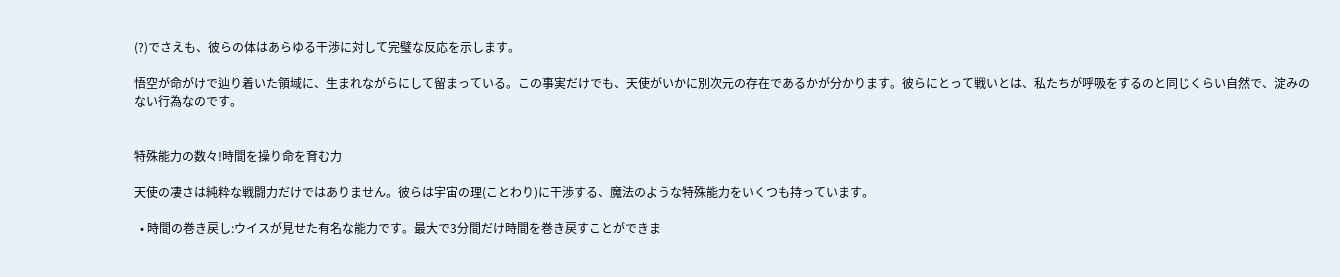(?)でさえも、彼らの体はあらゆる干渉に対して完璧な反応を示します。

悟空が命がけで辿り着いた領域に、生まれながらにして留まっている。この事実だけでも、天使がいかに別次元の存在であるかが分かります。彼らにとって戦いとは、私たちが呼吸をするのと同じくらい自然で、淀みのない行為なのです。


特殊能力の数々!時間を操り命を育む力

天使の凄さは純粋な戦闘力だけではありません。彼らは宇宙の理(ことわり)に干渉する、魔法のような特殊能力をいくつも持っています。

  • 時間の巻き戻し:ウイスが見せた有名な能力です。最大で3分間だけ時間を巻き戻すことができま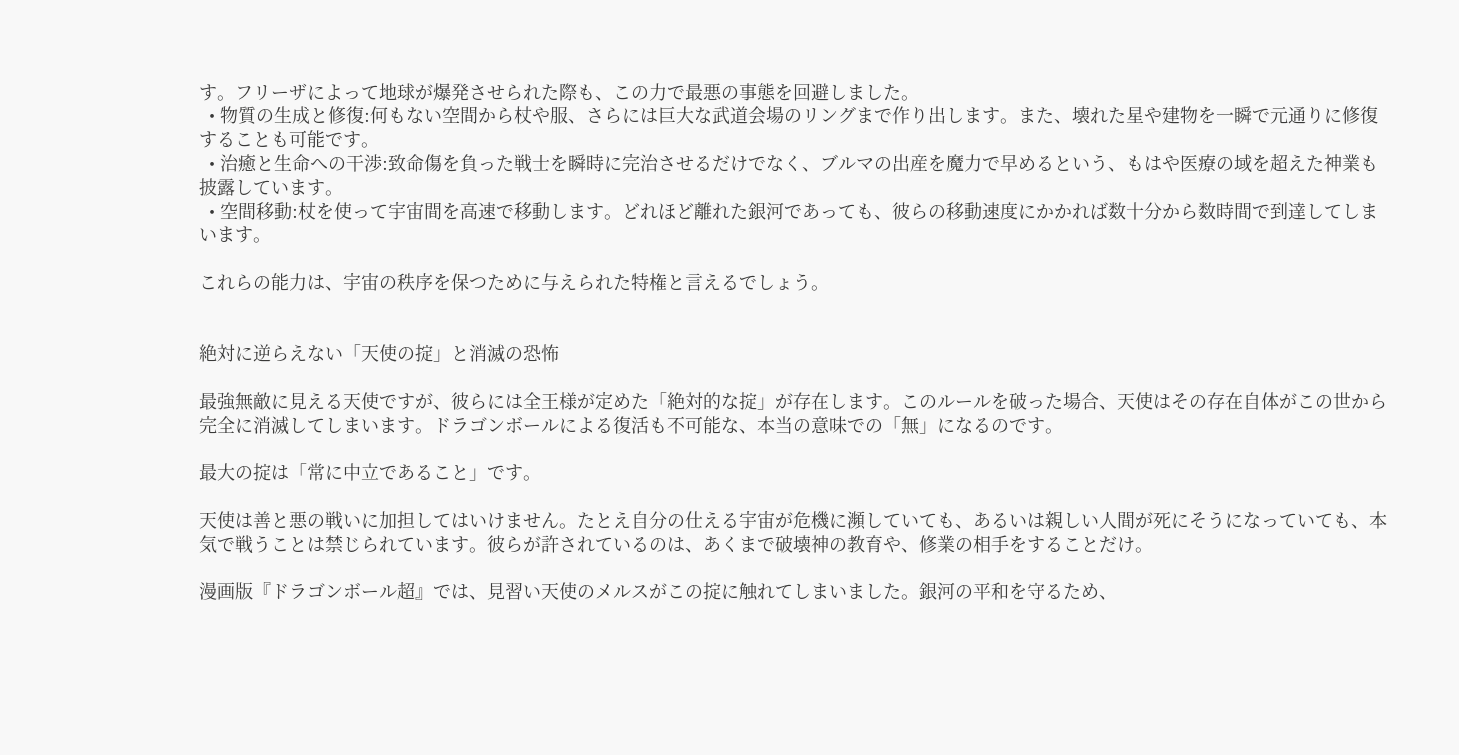す。フリーザによって地球が爆発させられた際も、この力で最悪の事態を回避しました。
  • 物質の生成と修復:何もない空間から杖や服、さらには巨大な武道会場のリングまで作り出します。また、壊れた星や建物を一瞬で元通りに修復することも可能です。
  • 治癒と生命への干渉:致命傷を負った戦士を瞬時に完治させるだけでなく、ブルマの出産を魔力で早めるという、もはや医療の域を超えた神業も披露しています。
  • 空間移動:杖を使って宇宙間を高速で移動します。どれほど離れた銀河であっても、彼らの移動速度にかかれば数十分から数時間で到達してしまいます。

これらの能力は、宇宙の秩序を保つために与えられた特権と言えるでしょう。


絶対に逆らえない「天使の掟」と消滅の恐怖

最強無敵に見える天使ですが、彼らには全王様が定めた「絶対的な掟」が存在します。このルールを破った場合、天使はその存在自体がこの世から完全に消滅してしまいます。ドラゴンボールによる復活も不可能な、本当の意味での「無」になるのです。

最大の掟は「常に中立であること」です。

天使は善と悪の戦いに加担してはいけません。たとえ自分の仕える宇宙が危機に瀕していても、あるいは親しい人間が死にそうになっていても、本気で戦うことは禁じられています。彼らが許されているのは、あくまで破壊神の教育や、修業の相手をすることだけ。

漫画版『ドラゴンボール超』では、見習い天使のメルスがこの掟に触れてしまいました。銀河の平和を守るため、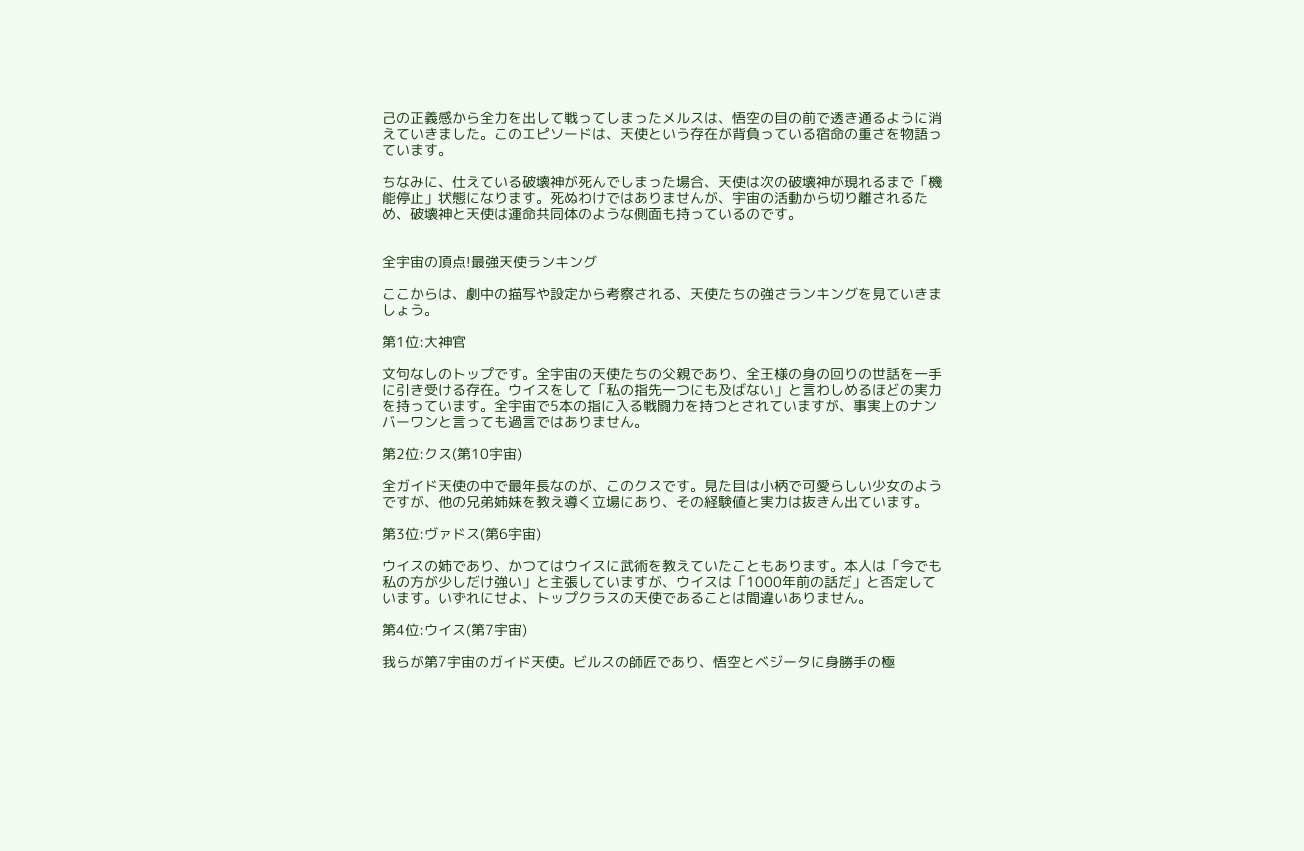己の正義感から全力を出して戦ってしまったメルスは、悟空の目の前で透き通るように消えていきました。このエピソードは、天使という存在が背負っている宿命の重さを物語っています。

ちなみに、仕えている破壊神が死んでしまった場合、天使は次の破壊神が現れるまで「機能停止」状態になります。死ぬわけではありませんが、宇宙の活動から切り離されるため、破壊神と天使は運命共同体のような側面も持っているのです。


全宇宙の頂点!最強天使ランキング

ここからは、劇中の描写や設定から考察される、天使たちの強さランキングを見ていきましょう。

第1位:大神官

文句なしのトップです。全宇宙の天使たちの父親であり、全王様の身の回りの世話を一手に引き受ける存在。ウイスをして「私の指先一つにも及ばない」と言わしめるほどの実力を持っています。全宇宙で5本の指に入る戦闘力を持つとされていますが、事実上のナンバーワンと言っても過言ではありません。

第2位:クス(第10宇宙)

全ガイド天使の中で最年長なのが、このクスです。見た目は小柄で可愛らしい少女のようですが、他の兄弟姉妹を教え導く立場にあり、その経験値と実力は抜きん出ています。

第3位:ヴァドス(第6宇宙)

ウイスの姉であり、かつてはウイスに武術を教えていたこともあります。本人は「今でも私の方が少しだけ強い」と主張していますが、ウイスは「1000年前の話だ」と否定しています。いずれにせよ、トップクラスの天使であることは間違いありません。

第4位:ウイス(第7宇宙)

我らが第7宇宙のガイド天使。ビルスの師匠であり、悟空とベジータに身勝手の極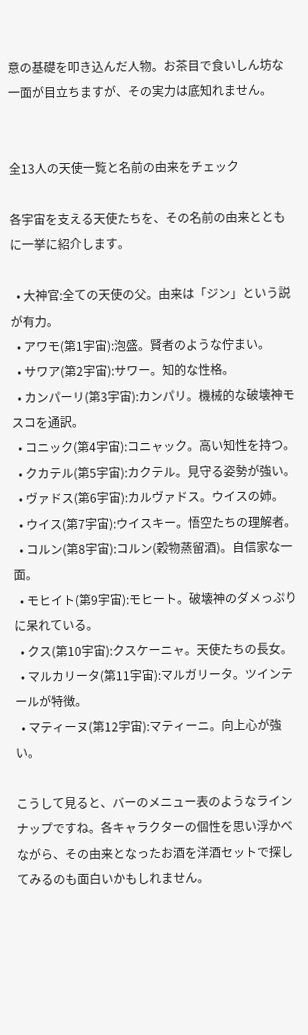意の基礎を叩き込んだ人物。お茶目で食いしん坊な一面が目立ちますが、その実力は底知れません。


全13人の天使一覧と名前の由来をチェック

各宇宙を支える天使たちを、その名前の由来とともに一挙に紹介します。

  • 大神官:全ての天使の父。由来は「ジン」という説が有力。
  • アワモ(第1宇宙):泡盛。賢者のような佇まい。
  • サワア(第2宇宙):サワー。知的な性格。
  • カンパーリ(第3宇宙):カンパリ。機械的な破壊神モスコを通訳。
  • コニック(第4宇宙):コニャック。高い知性を持つ。
  • クカテル(第5宇宙):カクテル。見守る姿勢が強い。
  • ヴァドス(第6宇宙):カルヴァドス。ウイスの姉。
  • ウイス(第7宇宙):ウイスキー。悟空たちの理解者。
  • コルン(第8宇宙):コルン(穀物蒸留酒)。自信家な一面。
  • モヒイト(第9宇宙):モヒート。破壊神のダメっぷりに呆れている。
  • クス(第10宇宙):クスケーニャ。天使たちの長女。
  • マルカリータ(第11宇宙):マルガリータ。ツインテールが特徴。
  • マティーヌ(第12宇宙):マティーニ。向上心が強い。

こうして見ると、バーのメニュー表のようなラインナップですね。各キャラクターの個性を思い浮かべながら、その由来となったお酒を洋酒セットで探してみるのも面白いかもしれません。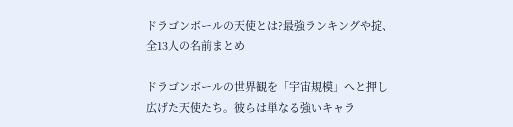ドラゴンボールの天使とは?最強ランキングや掟、全13人の名前まとめ

ドラゴンボールの世界観を「宇宙規模」へと押し広げた天使たち。彼らは単なる強いキャラ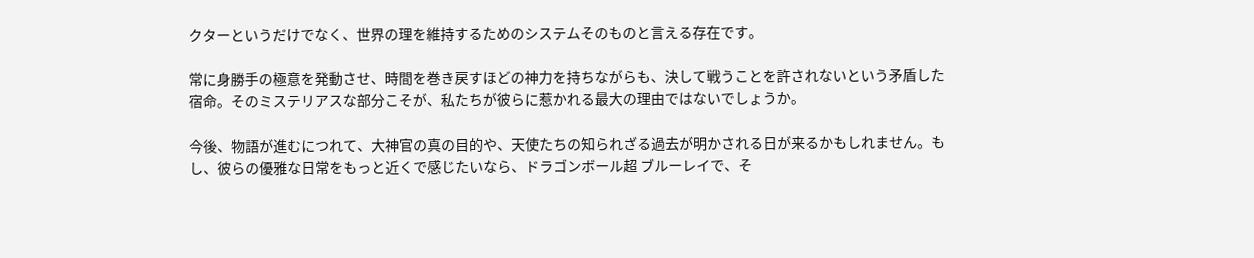クターというだけでなく、世界の理を維持するためのシステムそのものと言える存在です。

常に身勝手の極意を発動させ、時間を巻き戻すほどの神力を持ちながらも、決して戦うことを許されないという矛盾した宿命。そのミステリアスな部分こそが、私たちが彼らに惹かれる最大の理由ではないでしょうか。

今後、物語が進むにつれて、大神官の真の目的や、天使たちの知られざる過去が明かされる日が来るかもしれません。もし、彼らの優雅な日常をもっと近くで感じたいなら、ドラゴンボール超 ブルーレイで、そ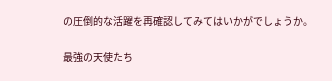の圧倒的な活躍を再確認してみてはいかがでしょうか。

最強の天使たち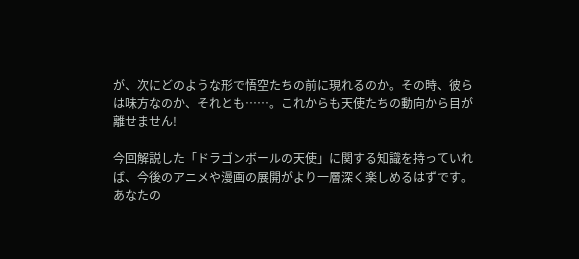が、次にどのような形で悟空たちの前に現れるのか。その時、彼らは味方なのか、それとも……。これからも天使たちの動向から目が離せません!

今回解説した「ドラゴンボールの天使」に関する知識を持っていれば、今後のアニメや漫画の展開がより一層深く楽しめるはずです。あなたの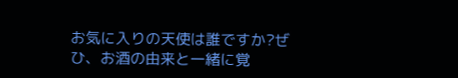お気に入りの天使は誰ですか?ぜひ、お酒の由来と一緒に覚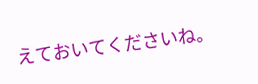えておいてくださいね。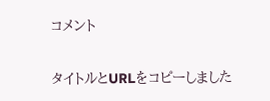コメント

タイトルとURLをコピーしました